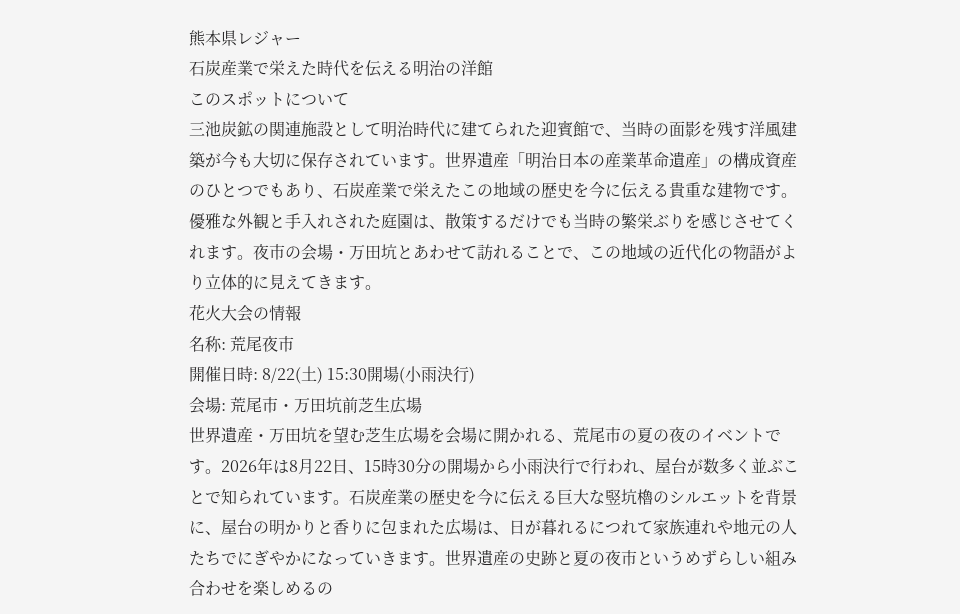熊本県レジャー
石炭産業で栄えた時代を伝える明治の洋館
このスポットについて
三池炭鉱の関連施設として明治時代に建てられた迎賓館で、当時の面影を残す洋風建築が今も大切に保存されています。世界遺産「明治日本の産業革命遺産」の構成資産のひとつでもあり、石炭産業で栄えたこの地域の歴史を今に伝える貴重な建物です。優雅な外観と手入れされた庭園は、散策するだけでも当時の繁栄ぶりを感じさせてくれます。夜市の会場・万田坑とあわせて訪れることで、この地域の近代化の物語がより立体的に見えてきます。
花火大会の情報
名称: 荒尾夜市
開催日時: 8/22(土) 15:30開場(小雨決行)
会場: 荒尾市・万田坑前芝生広場
世界遺産・万田坑を望む芝生広場を会場に開かれる、荒尾市の夏の夜のイベントです。2026年は8月22日、15時30分の開場から小雨決行で行われ、屋台が数多く並ぶことで知られています。石炭産業の歴史を今に伝える巨大な竪坑櫓のシルエットを背景に、屋台の明かりと香りに包まれた広場は、日が暮れるにつれて家族連れや地元の人たちでにぎやかになっていきます。世界遺産の史跡と夏の夜市というめずらしい組み合わせを楽しめるの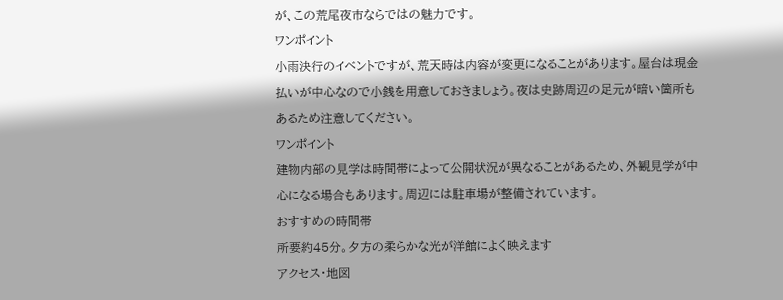が、この荒尾夜市ならではの魅力です。
ワンポイント
小雨決行のイベントですが、荒天時は内容が変更になることがあります。屋台は現金払いが中心なので小銭を用意しておきましょう。夜は史跡周辺の足元が暗い箇所もあるため注意してください。
ワンポイント
建物内部の見学は時間帯によって公開状況が異なることがあるため、外観見学が中心になる場合もあります。周辺には駐車場が整備されています。
おすすめの時間帯
所要約45分。夕方の柔らかな光が洋館によく映えます
アクセス・地図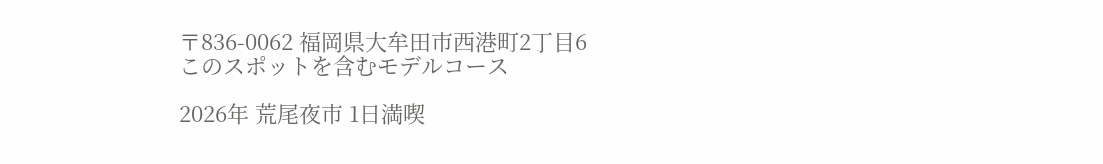〒836-0062 福岡県大牟田市西港町2丁目6
このスポットを含むモデルコース

2026年 荒尾夜市 1日満喫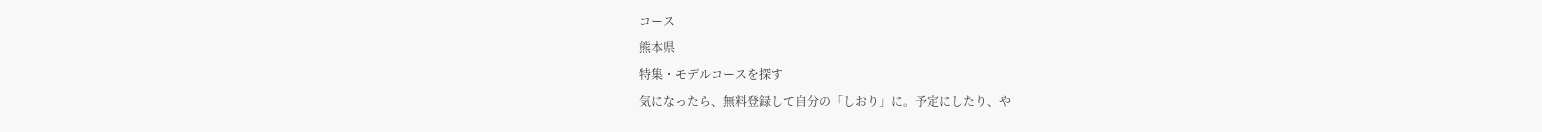コース
熊本県
特集・モデルコースを探す
気になったら、無料登録して自分の「しおり」に。予定にしたり、や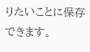りたいことに保存できます。